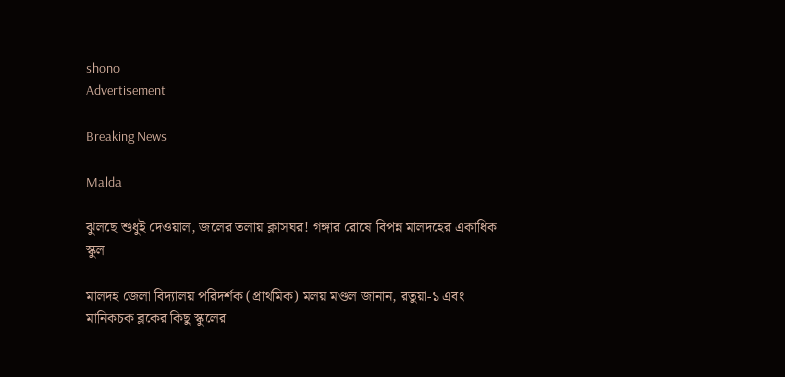shono
Advertisement

Breaking News

Malda

ঝুলছে শুধুই দেওয়াল, জলের তলায় ক্লাসঘর! গঙ্গার রোষে বিপন্ন মালদহের একাধিক স্কুল

মালদহ জেলা বিদ্যালয় পরিদর্শক (প্রাথমিক) মলয় মণ্ডল জানান, রতুয়া-১ এবং মানিকচক ব্লকের কিছু স্কুলের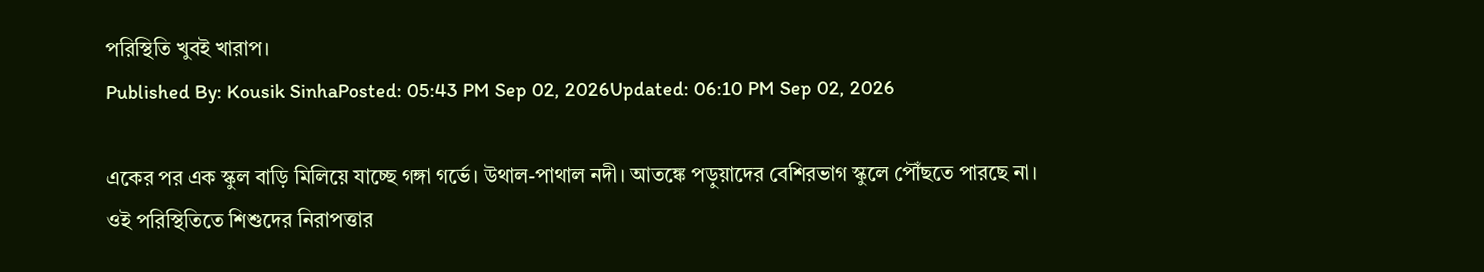পরিস্থিতি খুবই খারাপ।
Published By: Kousik SinhaPosted: 05:43 PM Sep 02, 2026Updated: 06:10 PM Sep 02, 2026

একের পর এক স্কুল বাড়ি মিলিয়ে যাচ্ছে গঙ্গা গর্ভে। উথাল-পাথাল নদী। আতঙ্কে পড়ুয়াদের বেশিরভাগ স্কুলে পৌঁছতে পারছে না। ওই পরিস্থিতিতে শিশুদের নিরাপত্তার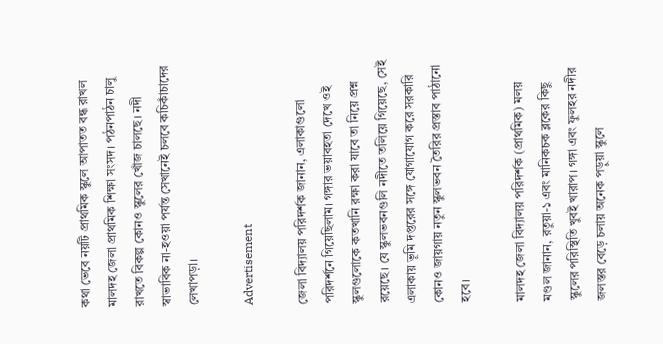কথা ভেবে নয়টি প্রাথমিক স্কুলে আপাতত বন্ধ রাখল মালদহ জেলা প্রাথমিক শিক্ষা সংসদ। পঠনপাঠন চালু রাখতে বিকল্প কোনও স্কুলের খোঁজ চালছে। নদী স্বাভাবিক না-হওয়া পর্যন্ত সেখানেই চলবে কচিকাঁচাদের লেখাপড়া।

Advertisement

জেলা বিদ্যালয় পরিদর্শক জানান, এলাকাগুলো পরিদর্শনে গিয়েছিলাম। গঙ্গার ভয়াবহতা দেখে ওই স্কুলগুলোকে কতখানি রক্ষা করা যাবে তা নিয়ে প্রশ্ন রয়েছে। যে স্কুলভবনগুলি নদীতে তলিয়ে গিয়েছে, সেই এলাকায় ভূমি দপ্তরের সঙ্গে যোগাযোগ করে সরকারি কোনও জায়গায় নতুন স্কুলভবন তৈরির প্রস্তাব পাঠানো হবে।

মালদহ জেলা বিদ্যালয় পরিদর্শক (প্রাথমিক) মলয় মণ্ডল জানান, রতুয়া-১ এবং মানিকচক ব্লকের কিছু স্কুলের পরিস্থিতি খুবই খারাপ। গঙ্গা এবং ফুলহর নদীর জলস্তর বেড়ে চলায় অনেক পড়ুয়া স্কুলে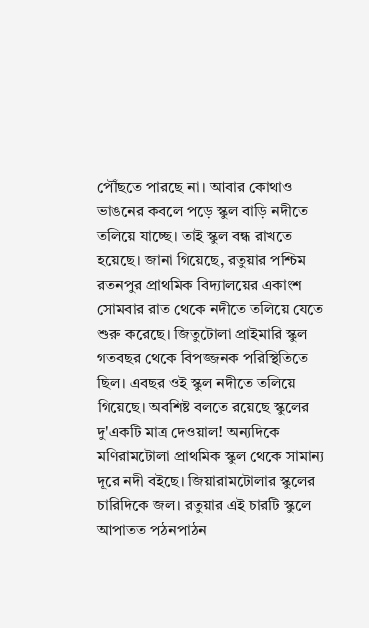পৌঁছতে পারছে না। আবার কোথাও ভাঙনের কবলে পড়ে স্কুল বাড়ি নদীতে তলিয়ে যাচ্ছে। তাই স্কুল বন্ধ রাখতে হয়েছে। জানা গিয়েছে, রতুয়ার পশ্চিম রতনপুর প্রাথমিক বিদ্যালয়ের একাংশ সোমবার রাত থেকে নদীতে তলিয়ে যেতে শুরু করেছে। জিতুটোলা প্রাইমারি স্কুল গতবছর থেকে বিপজ্জনক পরিস্থিতিতে ছিল। এবছর ওই স্কুল নদীতে তলিয়ে গিয়েছে। অবশিষ্ট বলতে রয়েছে স্কুলের দু'একটি মাত্র দেওয়াল! অন্যদিকে মণিরামটোলা প্রাথমিক স্কুল থেকে সামান্য দূরে নদী বইছে। জিয়ারামটোলার স্কুলের চারিদিকে জল। রতুয়ার এই চারটি স্কুলে আপাতত পঠনপাঠন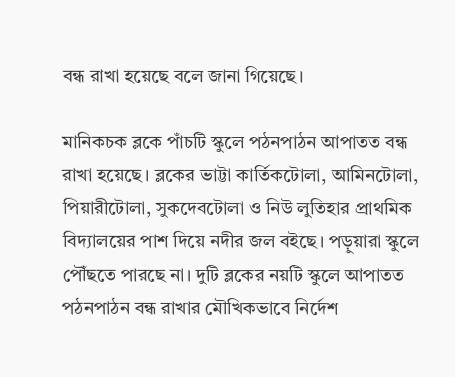বন্ধ রাখা হয়েছে বলে জানা গিয়েছে।

মানিকচক ব্লকে পাঁচটি স্কুলে পঠনপাঠন আপাতত বন্ধ রাখা হয়েছে। ব্লকের ভাট্টা কার্তিকটোলা, আমিনটোলা, পিয়ারীটোলা, সুকদেবটোলা ও নিউ লুতিহার প্রাথমিক বিদ্যালয়ের পাশ দিয়ে নদীর জল বইছে। পড়ুয়ারা স্কুলে পৌঁছতে পারছে না। দুটি ব্লকের নয়টি স্কুলে আপাতত পঠনপাঠন বন্ধ রাখার মৌখিকভাবে নির্দেশ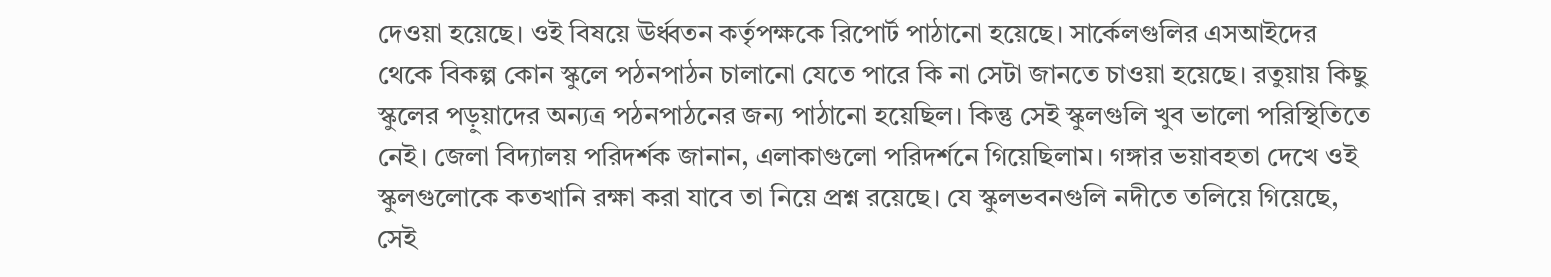দেওয়া হয়েছে। ওই বিষয়ে ঊর্ধ্বতন কর্তৃপক্ষকে রিপোর্ট পাঠানো হয়েছে। সার্কেলগুলির এসআইদের থেকে বিকল্প কোন স্কুলে পঠনপাঠন চালানো যেতে পারে কি না সেটা জানতে চাওয়া হয়েছে। রতুয়ায় কিছু স্কুলের পড়ুয়াদের অন্যত্র পঠনপাঠনের জন্য পাঠানো হয়েছিল। কিন্তু সেই স্কুলগুলি খুব ভালো পরিস্থিতিতে নেই। জেলা বিদ্যালয় পরিদর্শক জানান, এলাকাগুলো পরিদর্শনে গিয়েছিলাম। গঙ্গার ভয়াবহতা দেখে ওই স্কুলগুলোকে কতখানি রক্ষা করা যাবে তা নিয়ে প্রশ্ন রয়েছে। যে স্কুলভবনগুলি নদীতে তলিয়ে গিয়েছে, সেই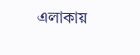এলাকায়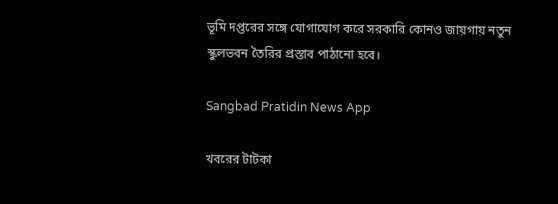ভূমি দপ্তরের সঙ্গে যোগাযোগ করে সরকারি কোনও জায়গায় নতুন স্কুলভবন তৈরির প্রস্তাব পাঠানো হবে।

Sangbad Pratidin News App

খবরের টাটকা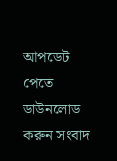আপডেট পেতে ডাউনলোড করুন সংবাদ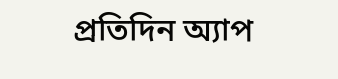প্রতিদিন অ্যাপ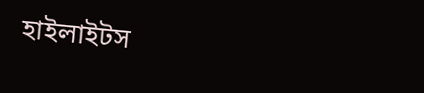হাইলাইটস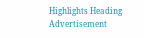Highlights Heading
Advertisement